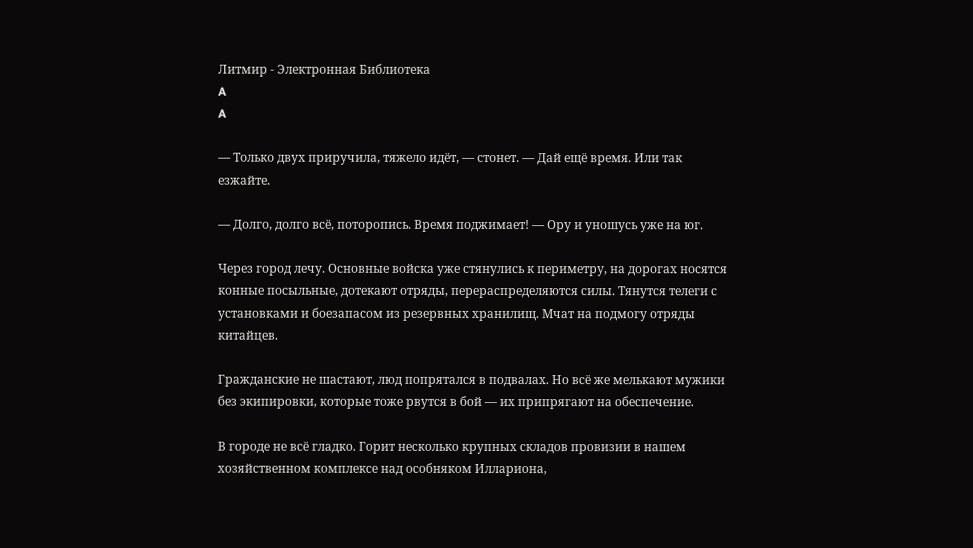Литмир - Электронная Библиотека
A
A

— Только двух приручила, тяжело идёт, — стонет. — Дай ещё время. Или так езжайте.

— Долго, долго всё, поторопись. Время поджимает! — Ору и уношусь уже на юг.

Через город лечу. Основные войска уже стянулись к периметру, на дорогах носятся конные посыльные, дотекают отряды, перераспределяются силы. Тянутся телеги с установками и боезапасом из резервных хранилищ. Мчат на подмогу отряды китайцев.

Гражданские не шастают, люд попрятался в подвалах. Но всё же мелькают мужики без экипировки, которые тоже рвутся в бой — их припрягают на обеспечение.

В городе не всё гладко. Горит несколько крупных складов провизии в нашем хозяйственном комплексе над особняком Иллариона,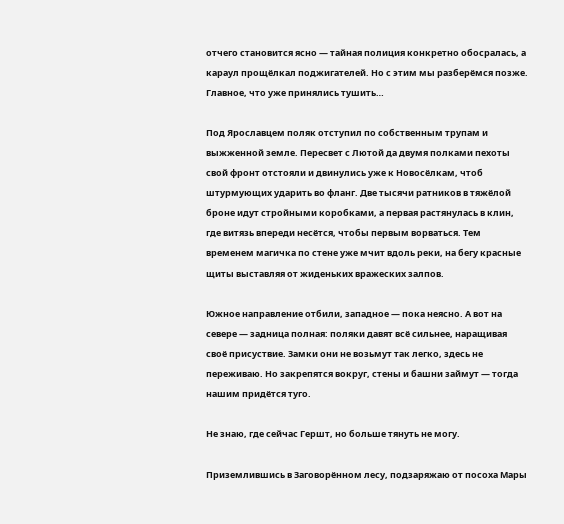отчего становится ясно — тайная полиция конкретно обосралась, а караул прощёлкал поджигателей. Но с этим мы разберёмся позже. Главное, что уже принялись тушить…

Под Ярославцем поляк отступил по собственным трупам и выжженной земле. Пересвет с Лютой да двумя полками пехоты свой фронт отстояли и двинулись уже к Новосёлкам, чтоб штурмующих ударить во фланг. Две тысячи ратников в тяжёлой броне идут стройными коробками, а первая растянулась в клин, где витязь впереди несётся, чтобы первым ворваться. Тем временем магичка по стене уже мчит вдоль реки, на бегу красные щиты выставляя от жиденьких вражеских залпов.

Южное направление отбили, западное — пока неясно. А вот на севере — задница полная: поляки давят всё сильнее, наращивая своё присуствие. Замки они не возьмут так легко, здесь не переживаю. Но закрепятся вокруг, стены и башни займут — тогда нашим придётся туго.

Не знаю, где сейчас Гершт, но больше тянуть не могу.

Приземлившись в Заговорённом лесу, подзаряжаю от посоха Мары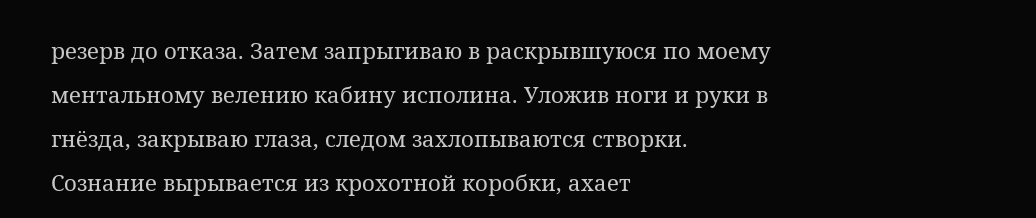резерв до отказа. Затем запрыгиваю в раскрывшуюся по моему ментальному велению кабину исполина. Уложив ноги и руки в гнёзда, закрываю глаза, следом захлопываются створки. Сознание вырывается из крохотной коробки, ахает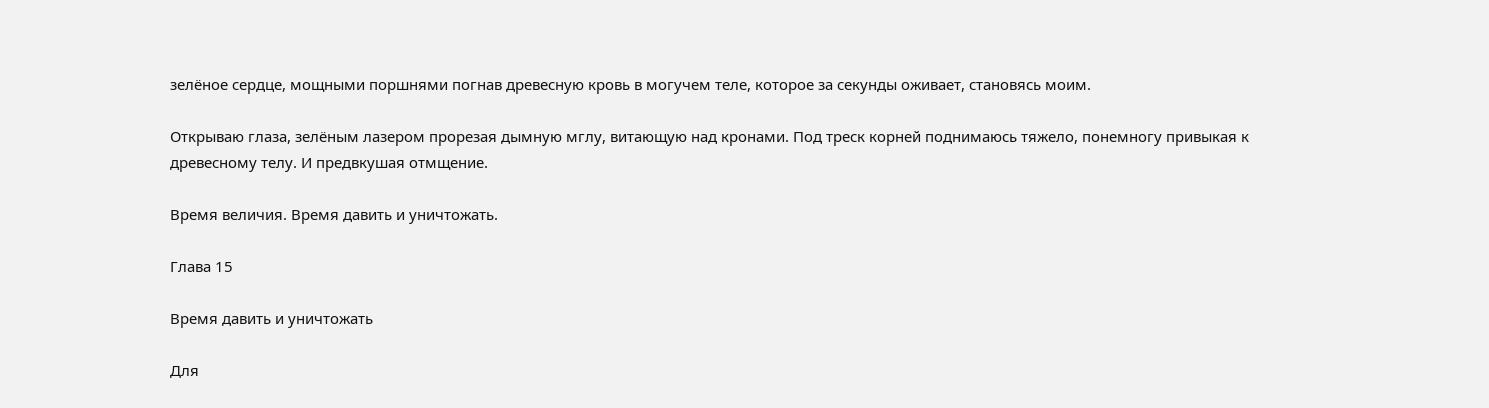зелёное сердце, мощными поршнями погнав древесную кровь в могучем теле, которое за секунды оживает, становясь моим.

Открываю глаза, зелёным лазером прорезая дымную мглу, витающую над кронами. Под треск корней поднимаюсь тяжело, понемногу привыкая к древесному телу. И предвкушая отмщение.

Время величия. Время давить и уничтожать.

Глава 15

Время давить и уничтожать

Для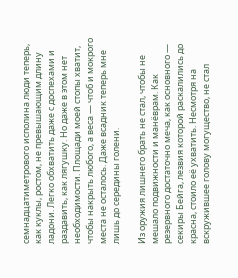семнадцатиметрового исполина люди теперь, как куклы, ростом, не превышающим длину ладони. Легко обхватить даже с доспехами и раздавить, как лягушку. Но даже в этом нет необходимости. Площади моей стопы хватит, чтобы накрыть любого, а веса — чтоб и мокрого места не осталось. Даже всадник теперь мне лишь до середины голени.

Из оружия лишнего брать не стал, чтобы не мешало подвижности и манёврам. Как резервного достаточно меча, как основного — секиры Бейга, лезвия которой раскалились до красна, стоило её ухватить. Несмотря на вскружившее голову могущество, не стал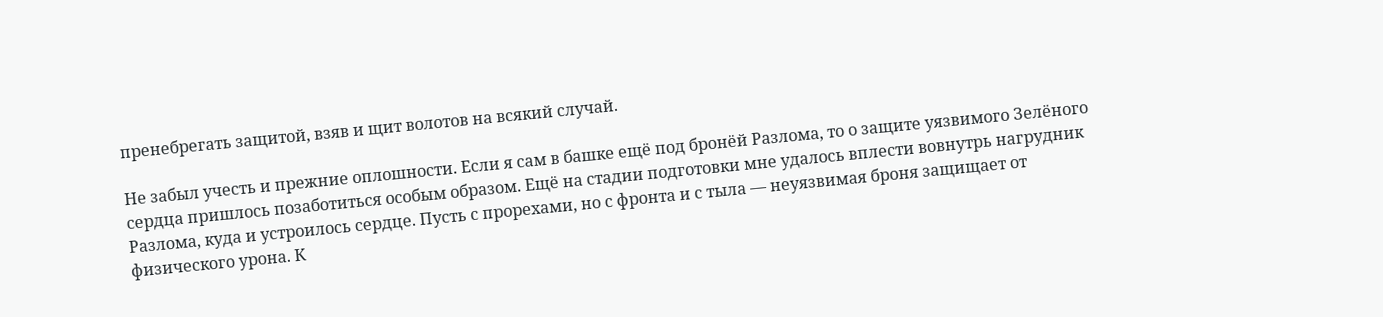пренебрегать защитой, взяв и щит волотов на всякий случай.

Не забыл учесть и прежние оплошности. Если я сам в башке ещё под бронёй Разлома, то о защите уязвимого Зелёного сердца пришлось позаботиться особым образом. Ещё на стадии подготовки мне удалось вплести вовнутрь нагрудник Разлома, куда и устроилось сердце. Пусть с прорехами, но с фронта и с тыла — неуязвимая броня защищает от физического урона. К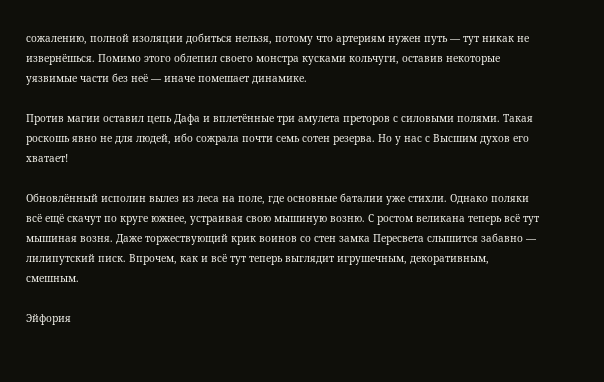сожалению, полной изоляции добиться нельзя, потому что артериям нужен путь — тут никак не извернёшься. Помимо этого облепил своего монстра кусками кольчуги, оставив некоторые уязвимые части без неё — иначе помешает динамике.

Против магии оставил цепь Дафа и вплетённые три амулета преторов с силовыми полями. Такая роскошь явно не для людей, ибо сожрала почти семь сотен резерва. Но у нас с Высшим духов его хватает!

Обновлённый исполин вылез из леса на поле, где основные баталии уже стихли. Однако поляки всё ещё скачут по круге южнее, устраивая свою мышиную возню. С ростом великана теперь всё тут мышиная возня. Даже торжествующий крик воинов со стен замка Пересвета слышится забавно — лилипутский писк. Впрочем, как и всё тут теперь выглядит игрушечным, декоративным, смешным.

Эйфория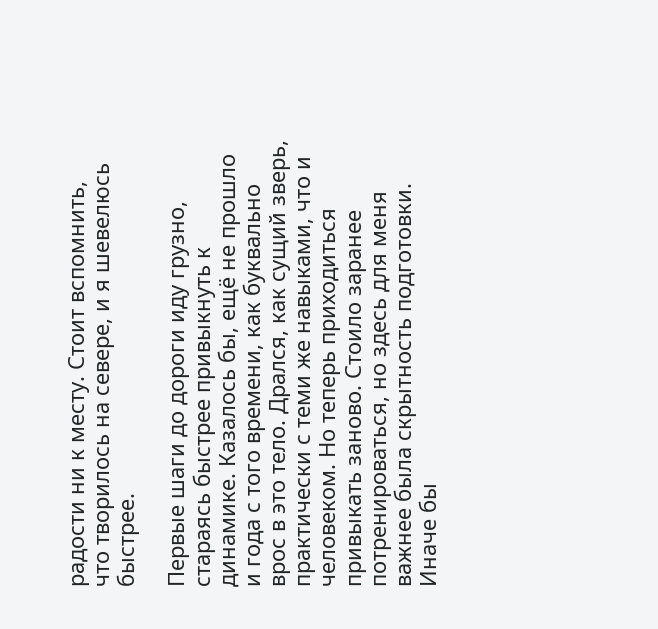радости ни к месту. Стоит вспомнить, что творилось на севере, и я шевелюсь быстрее.

Первые шаги до дороги иду грузно, стараясь быстрее привыкнуть к динамике. Казалось бы, ещё не прошло и года с того времени, как буквально врос в это тело. Дрался, как сущий зверь, практически с теми же навыками, что и человеком. Но теперь приходиться привыкать заново. Стоило заранее потренироваться, но здесь для меня важнее была скрытность подготовки. Иначе бы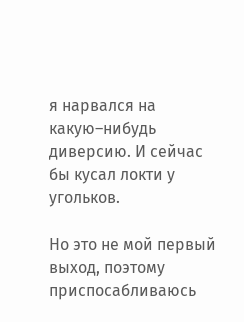я нарвался на какую–нибудь диверсию. И сейчас бы кусал локти у угольков.

Но это не мой первый выход, поэтому приспосабливаюсь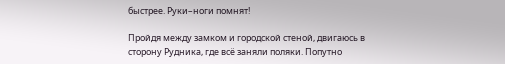быстрее. Руки–ноги помнят!

Пройдя между замком и городской стеной, двигаюсь в сторону Рудника, где всё заняли поляки. Попутно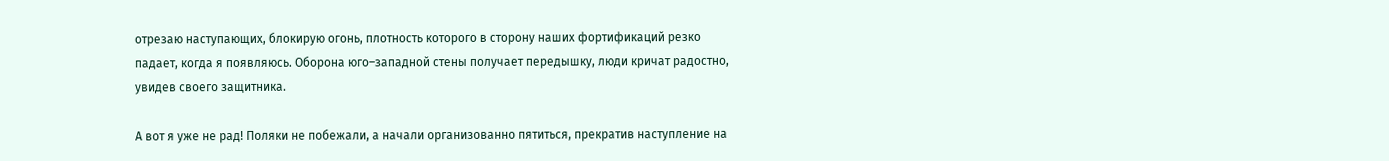отрезаю наступающих, блокирую огонь, плотность которого в сторону наших фортификаций резко падает, когда я появляюсь. Оборона юго–западной стены получает передышку, люди кричат радостно, увидев своего защитника.

А вот я уже не рад! Поляки не побежали, а начали организованно пятиться, прекратив наступление на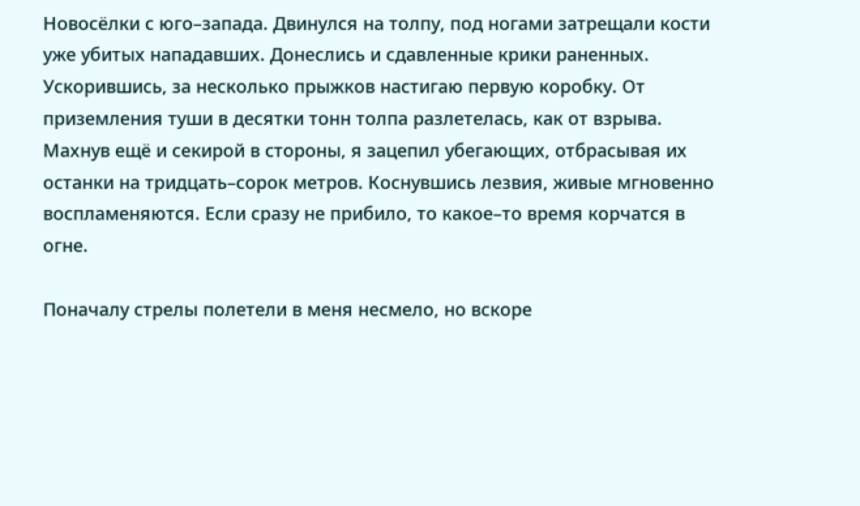Новосёлки с юго–запада. Двинулся на толпу, под ногами затрещали кости уже убитых нападавших. Донеслись и сдавленные крики раненных. Ускорившись, за несколько прыжков настигаю первую коробку. От приземления туши в десятки тонн толпа разлетелась, как от взрыва. Махнув ещё и секирой в стороны, я зацепил убегающих, отбрасывая их останки на тридцать–сорок метров. Коснувшись лезвия, живые мгновенно воспламеняются. Если сразу не прибило, то какое–то время корчатся в огне.

Поначалу стрелы полетели в меня несмело, но вскоре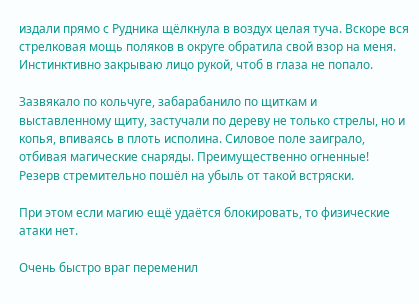издали прямо с Рудника щёлкнула в воздух целая туча. Вскоре вся стрелковая мощь поляков в округе обратила свой взор на меня. Инстинктивно закрываю лицо рукой, чтоб в глаза не попало.

Зазвякало по кольчуге, забарабанило по щиткам и выставленному щиту, застучали по дереву не только стрелы, но и копья, впиваясь в плоть исполина. Силовое поле заиграло, отбивая магические снаряды. Преимущественно огненные! Резерв стремительно пошёл на убыль от такой встряски.

При этом если магию ещё удаётся блокировать, то физические атаки нет.

Очень быстро враг переменил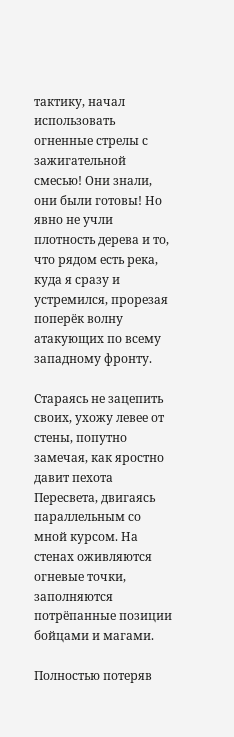тактику, начал использовать огненные стрелы с зажигательной смесью! Они знали, они были готовы! Но явно не учли плотность дерева и то, что рядом есть река, куда я сразу и устремился, прорезая поперёк волну атакующих по всему западному фронту.

Стараясь не зацепить своих, ухожу левее от стены, попутно замечая, как яростно давит пехота Пересвета, двигаясь параллельным со мной курсом. На стенах оживляются огневые точки, заполняются потрёпанные позиции бойцами и магами.

Полностью потеряв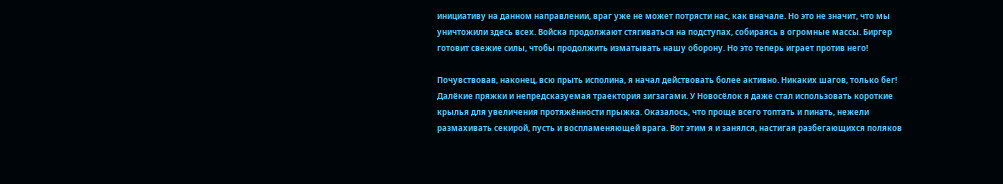инициативу на данном направлении, враг уже не может потрясти нас, как вначале. Но это не значит, что мы уничтожили здесь всех. Войска продолжают стягиваться на подступах, собираясь в огромные массы. Биргер готовит свежие силы, чтобы продолжить изматывать нашу оборону. Но это теперь играет против него!

Почувствовав, наконец, всю прыть исполина, я начал действовать более активно. Никаких шагов, только бег! Далёкие пряжки и непредсказуемая траектория зигзагами. У Новосёлок я даже стал использовать короткие крылья для увеличения протяжённости прыжка. Оказалось, что проще всего топтать и пинать, нежели размахивать секирой, пусть и воспламеняющей врага. Вот этим я и занялся, настигая разбегающихся поляков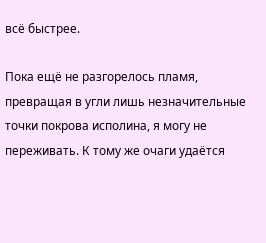всё быстрее.

Пока ещё не разгорелось пламя, превращая в угли лишь незначительные точки покрова исполина, я могу не переживать. К тому же очаги удаётся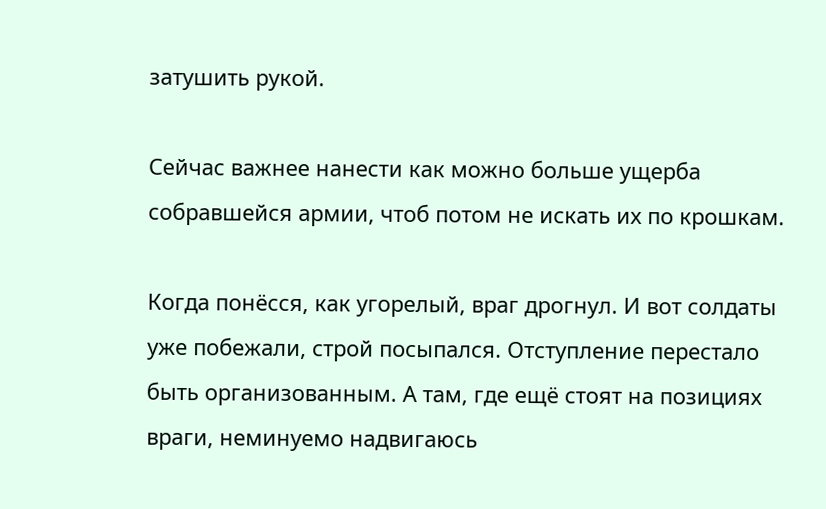затушить рукой.

Сейчас важнее нанести как можно больше ущерба собравшейся армии, чтоб потом не искать их по крошкам.

Когда понёсся, как угорелый, враг дрогнул. И вот солдаты уже побежали, строй посыпался. Отступление перестало быть организованным. А там, где ещё стоят на позициях враги, неминуемо надвигаюсь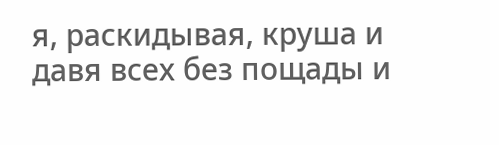я, раскидывая, круша и давя всех без пощады и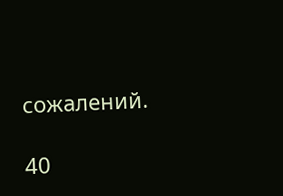сожалений.

40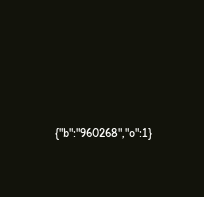{"b":"960268","o":1}